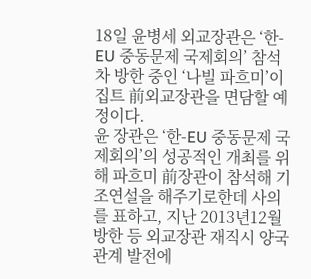18일 윤병세 외교장관은 ‘한-EU 중동문제 국제회의’ 참석차 방한 중인 ‘나빌 파흐미’이집트 前외교장관을 면담할 예정이다.
윤 장관은 ‘한-EU 중동문제 국제회의’의 성공적인 개최를 위해 파흐미 前장관이 참석해 기조연설을 해주기로한데 사의를 표하고, 지난 2013년12월 방한 등 외교장관 재직시 양국 관계 발전에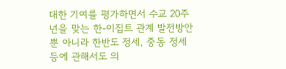대한 기여를 평가하면서 수교 20주년을 맞는 한-이집트 관계 발전방안 뿐 아니라 한반도 정세, 중동 정세 등에 관해서도 의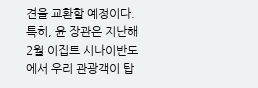견을 교환할 예정이다.
특히, 윤 장관은 지난해 2월 이집트 시나이반도에서 우리 관광객이 탑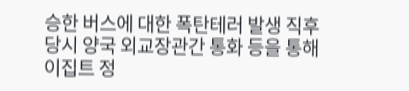승한 버스에 대한 폭탄테러 발생 직후 당시 양국 외교장관간 통화 등을 통해 이집트 정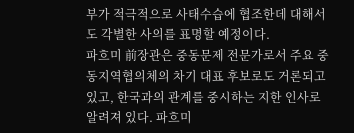부가 적극적으로 사태수습에 협조한데 대해서도 각별한 사의를 표명할 예정이다.
파흐미 前장관은 중동문제 전문가로서 주요 중동지역협의체의 차기 대표 후보로도 거론되고 있고, 한국과의 관계를 중시하는 지한 인사로 알려져 있다. 파흐미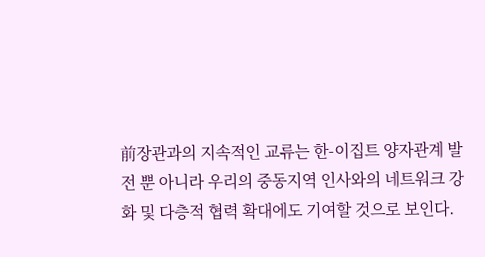前장관과의 지속적인 교류는 한-이집트 양자관계 발전 뿐 아니라 우리의 중동지역 인사와의 네트워크 강화 및 다층적 협력 확대에도 기여할 것으로 보인다.